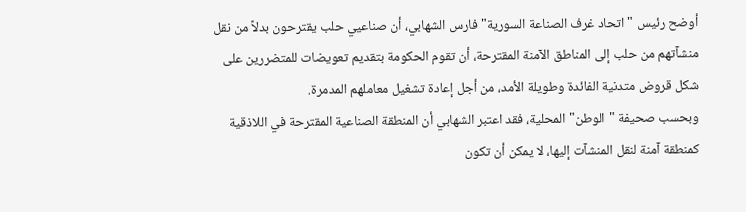أوضح رئيس "اتحاد غرف الصناعة السورية" فارس الشهابي، أن صناعيي حلب يقترحون بدلاً من نقل منشآتهم من حلب إلى المناطق الآمنة المقترحة، أن تقوم الحكومة بتقديم تعويضات للمتضررين على شكل قروض متدنية الفائدة وطويلة الأمد، من أجل إعادة تشغيل معاملهم المدمرة.
وبحسب صحيفة "الوطن" المحلية، فقد اعتبر الشهابي أن المنطقة الصناعية المقترحة في اللاذقية كمنطقة آمنة لنقل المنشآت إليها، لا يمكن أن تكون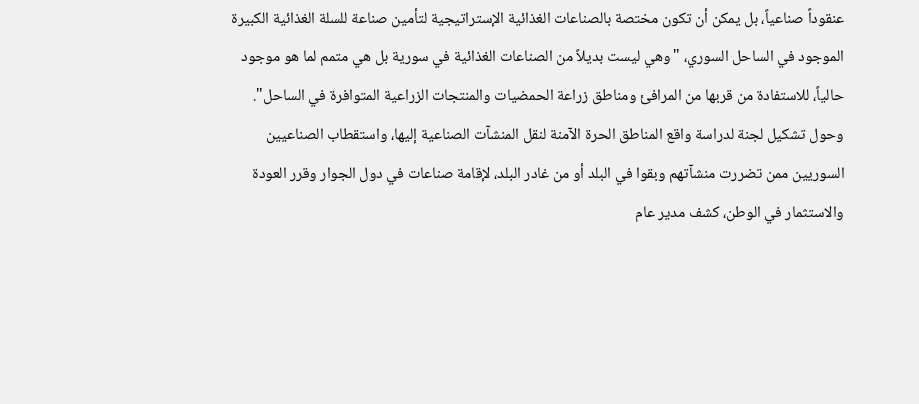عنقوداً صناعياً، بل يمكن أن تكون مختصة بالصناعات الغذائية الإستراتيجية لتأمين صناعة للسلة الغذائية الكبيرة الموجود في الساحل السوري، "وهي ليست بديلاً من الصناعات الغذائية في سورية بل هي متمم لما هو موجود حالياً، للاستفادة من قربها من المرافئ ومناطق زراعة الحمضيات والمنتجات الزراعية المتوافرة في الساحل".
وحول تشكيل لجنة لدراسة واقع المناطق الحرة الآمنة لنقل المنشآت الصناعية إليها، واستقطاب الصناعيين السوريين ممن تضررت منشآتهم وبقوا في البلد أو من غادر البلد، لإقامة صناعات في دول الجوار وقرر العودة والاستثمار في الوطن، كشف مدير عام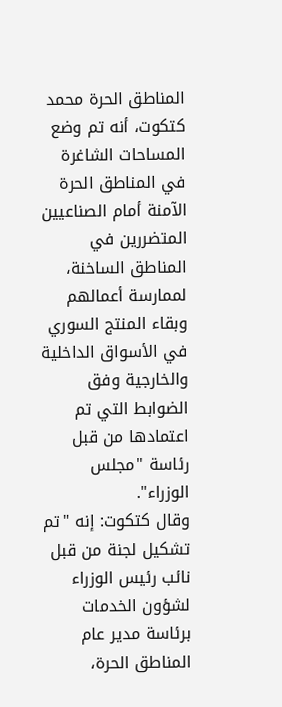المناطق الحرة محمد كتكوت، أنه تم وضع المساحات الشاغرة في المناطق الحرة الآمنة أمام الصناعيين المتضررين في المناطق الساخنة، لممارسة أعمالهم وبقاء المنتج السوري في الأسواق الداخلية والخارجية وفق الضوابط التي تم اعتمادها من قبل رئاسة "مجلس الوزراء".
وقال كتكوت: إنه "تم تشكيل لجنة من قبل نائب رئيس الوزراء لشؤون الخدمات برئاسة مدير عام المناطق الحرة،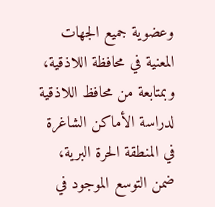وعضوية جميع الجهات المعنية في محافظة اللاذقية، وبمتابعة من محافظ اللاذقية لدراسة الأماكن الشاغرة في المنطقة الحرة البرية، ضمن التوسع الموجود في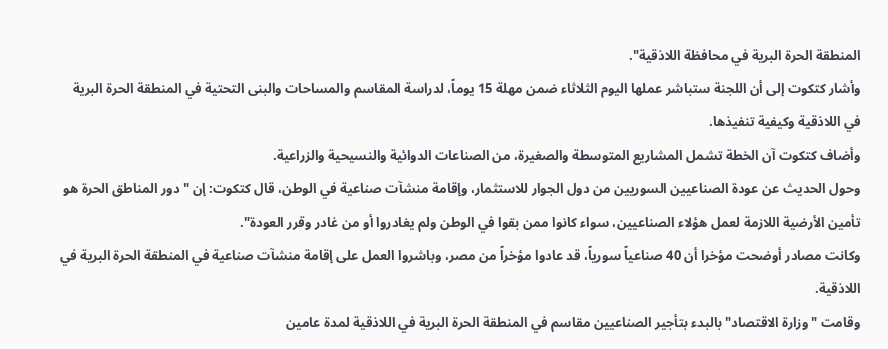المنطقة الحرة البرية في محافظة اللاذقية".
وأشار كتكوت إلى أن اللجنة ستباشر عملها اليوم الثلاثاء ضمن مهلة 15 يوماً، لدراسة المقاسم والمساحات والبنى التحتية في المنطقة الحرة البرية في اللاذقية وكيفية تنفيذها.
وأضاف كتكوت آن الخطة تشمل المشاريع المتوسطة والصغيرة، من الصناعات الدوائية والنسيحية والزراعية.
وحول الحديث عن عودة الصناعيين السوريين من دول الجوار للاستثمار، وإقامة منشآت صناعية في الوطن، قال كتكوت: إن "دور المناطق الحرة هو تأمين الأرضية اللازمة لعمل هؤلاء الصناعيين، سواء كانوا ممن بقوا في الوطن ولم يغادروا أو من غادر وقرر العودة".
وكانت مصادر أوضحت مؤخرا أن 40 صناعياً سورياً، قد عادوا مؤخراً من مصر، وباشروا العمل على إقامة منشآت صناعية في المنطقة الحرة البرية في اللاذقية.
وقامت "وزارة الاقتصاد" بالبدء بتأجير الصناعيين مقاسم في المنطقة الحرة البرية في اللاذقية لمدة عامين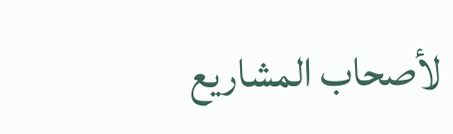لأصحاب المشاريع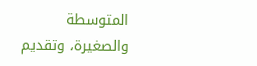المتوسطة والصغيرة، وتقديم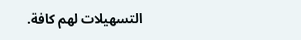التسهيلات لهم كافة.